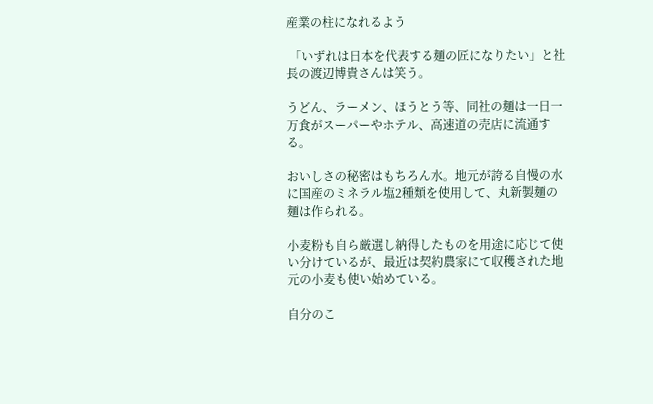産業の柱になれるよう

 「いずれは日本を代表する麺の匠になりたい」と社長の渡辺博貴さんは笑う。

うどん、ラーメン、ほうとう等、同社の麺は一日一万食がスーパーやホテル、高速道の売店に流通する。

おいしさの秘密はもちろん水。地元が誇る自慢の水に国産のミネラル塩2種類を使用して、丸新製麺の麺は作られる。

小麦粉も自ら厳選し納得したものを用途に応じて使い分けているが、最近は契約農家にて収穫された地元の小麦も使い始めている。

自分のこ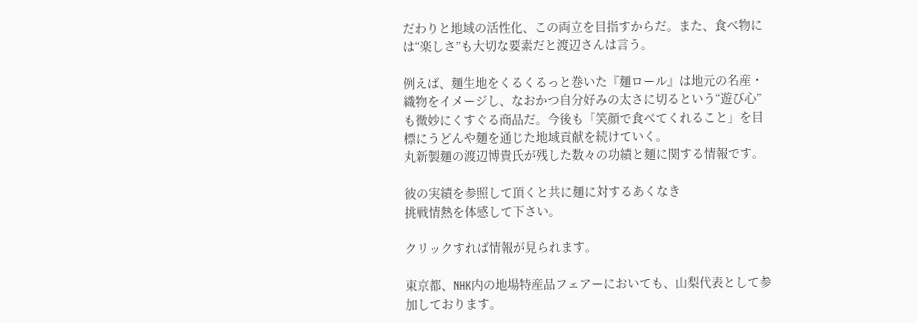だわりと地域の活性化、この両立を目指すからだ。また、食べ物には“楽しさ”も大切な要素だと渡辺さんは言う。

例えば、麺生地をくるくるっと巻いた『麺ロール』は地元の名産・織物をイメージし、なおかつ自分好みの太さに切るという“遊び心”も微妙にくすぐる商品だ。今後も「笑顔で食べてくれること」を目標にうどんや麺を通じた地域貢献を続けていく。
丸新製麺の渡辺博貴氏が残した数々の功績と麺に関する情報です。

彼の実績を参照して頂くと共に麺に対するあくなき
挑戦情熱を体感して下さい。

クリックすれば情報が見られます。

東京都、NHK内の地場特産品フェアーにおいても、山梨代表として参加しております。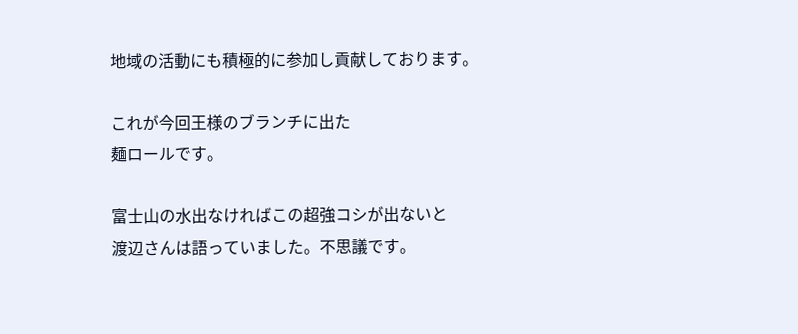地域の活動にも積極的に参加し貢献しております。

これが今回王様のブランチに出た
麺ロールです。

富士山の水出なければこの超強コシが出ないと
渡辺さんは語っていました。不思議です。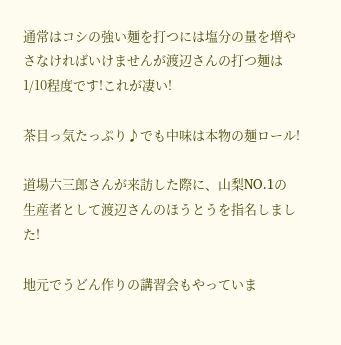通常はコシの強い麺を打つには塩分の量を増やさなければいけませんが渡辺さんの打つ麺は1/10程度です!これが凄い!

茶目っ気たっぷり♪でも中味は本物の麺ロール!

道場六三郎さんが来訪した際に、山梨NO.1の
生産者として渡辺さんのほうとうを指名しました!

地元でうどん作りの講習会もやっていま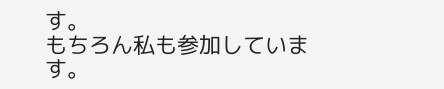す。
もちろん私も参加しています。